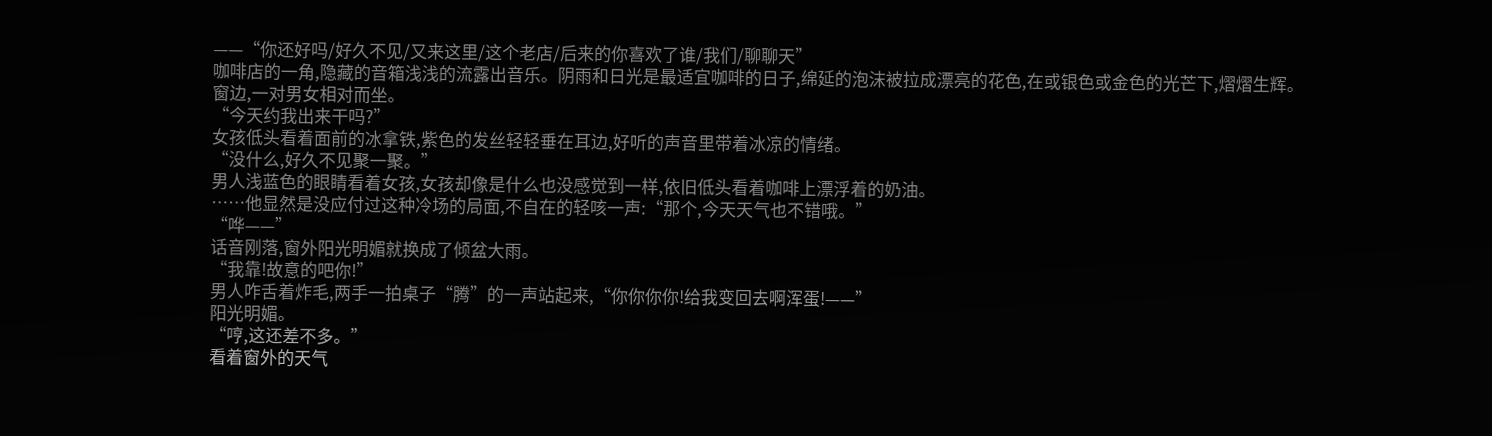——“你还好吗/好久不见/又来这里/这个老店/后来的你喜欢了谁/我们/聊聊天”
咖啡店的一角,隐藏的音箱浅浅的流露出音乐。阴雨和日光是最适宜咖啡的日子,绵延的泡沫被拉成漂亮的花色,在或银色或金色的光芒下,熠熠生辉。
窗边,一对男女相对而坐。
“今天约我出来干吗?”
女孩低头看着面前的冰拿铁,紫色的发丝轻轻垂在耳边,好听的声音里带着冰凉的情绪。
“没什么,好久不见聚一聚。”
男人浅蓝色的眼睛看着女孩,女孩却像是什么也没感觉到一样,依旧低头看着咖啡上漂浮着的奶油。
……他显然是没应付过这种冷场的局面,不自在的轻咳一声:“那个,今天天气也不错哦。”
“哗——”
话音刚落,窗外阳光明媚就换成了倾盆大雨。
“我靠!故意的吧你!”
男人咋舌着炸毛,两手一拍桌子“腾”的一声站起来,“你你你你!给我变回去啊浑蛋!——”
阳光明媚。
“哼,这还差不多。”
看着窗外的天气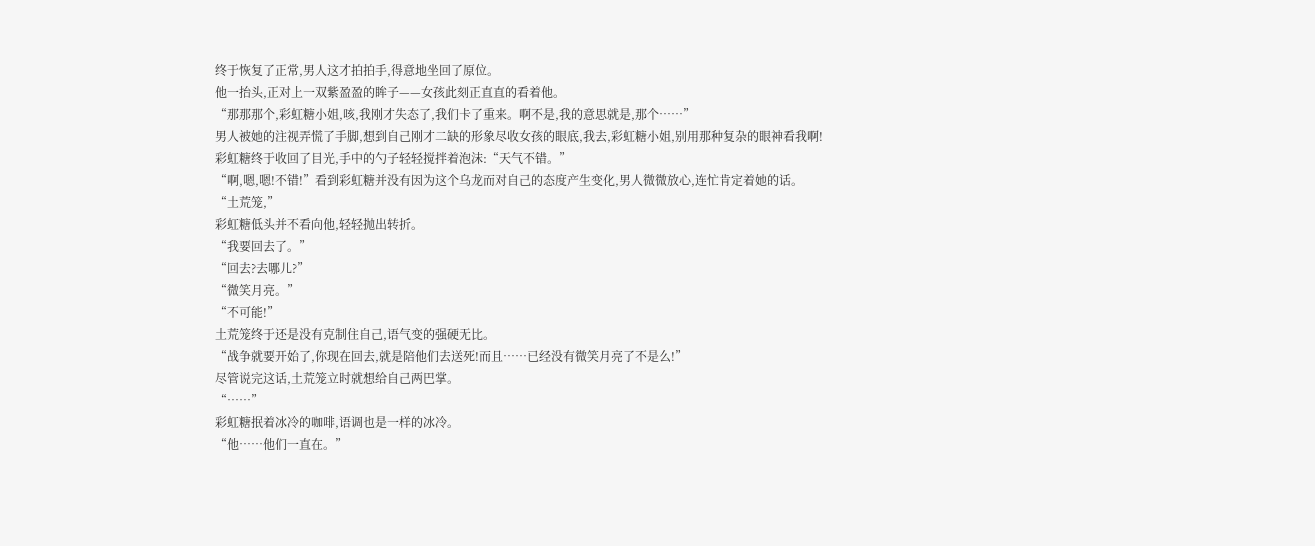终于恢复了正常,男人这才拍拍手,得意地坐回了原位。
他一抬头,正对上一双紫盈盈的眸子——女孩此刻正直直的看着他。
“那那那个,彩虹糖小姐,咳,我刚才失态了,我们卡了重来。啊不是,我的意思就是,那个……”
男人被她的注视弄慌了手脚,想到自己刚才二缺的形象尽收女孩的眼底,我去,彩虹糖小姐,别用那种复杂的眼神看我啊!
彩虹糖终于收回了目光,手中的勺子轻轻搅拌着泡沫:“天气不错。”
“啊,嗯,嗯!不错!”看到彩虹糖并没有因为这个乌龙而对自己的态度产生变化,男人微微放心,连忙肯定着她的话。
“土荒笼,”
彩虹糖低头并不看向他,轻轻抛出转折。
“我要回去了。”
“回去?去哪儿?”
“微笑月亮。”
“不可能!”
土荒笼终于还是没有克制住自己,语气变的强硬无比。
“战争就要开始了,你现在回去,就是陪他们去送死!而且……已经没有微笑月亮了不是么!”
尽管说完这话,土荒笼立时就想给自己两巴掌。
“……”
彩虹糖抿着冰冷的咖啡,语调也是一样的冰冷。
“他……他们一直在。”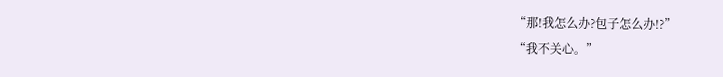“那!我怎么办?包子怎么办!?”
“我不关心。”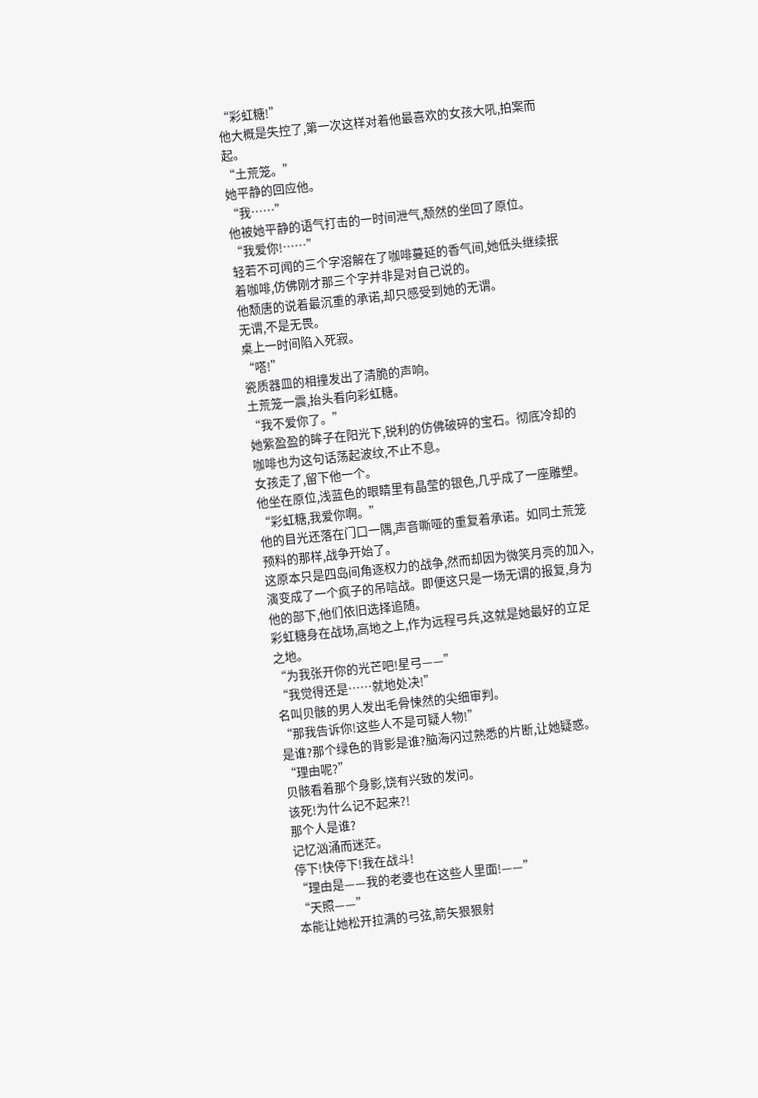“彩虹糖!”
他大概是失控了,第一次这样对着他最喜欢的女孩大吼,拍案而起。
“土荒笼。”
她平静的回应他。
“我……”
他被她平静的语气打击的一时间泄气,颓然的坐回了原位。
“我爱你!……”
轻若不可闻的三个字溶解在了咖啡蔓延的香气间,她低头继续抿着咖啡,仿佛刚才那三个字并非是对自己说的。
他颓唐的说着最沉重的承诺,却只感受到她的无谓。
无谓,不是无畏。
桌上一时间陷入死寂。
“嗒!”
瓷质器皿的相撞发出了清脆的声响。
土荒笼一震,抬头看向彩虹糖。
“我不爱你了。”
她紫盈盈的眸子在阳光下,锐利的仿佛破碎的宝石。彻底冷却的咖啡也为这句话荡起波纹,不止不息。
女孩走了,留下他一个。
他坐在原位,浅蓝色的眼睛里有晶莹的银色,几乎成了一座雕塑。
“彩虹糖,我爱你啊。”
他的目光还落在门口一隅,声音嘶哑的重复着承诺。如同土荒笼预料的那样,战争开始了。
这原本只是四岛间角逐权力的战争,然而却因为微笑月亮的加入,演变成了一个疯子的吊唁战。即便这只是一场无谓的报复,身为他的部下,他们依旧选择追随。
彩虹糖身在战场,高地之上,作为远程弓兵,这就是她最好的立足之地。
“为我张开你的光芒吧!星弓——”
“我觉得还是……就地处决!”
名叫贝骸的男人发出毛骨悚然的尖细审判。
“那我告诉你!这些人不是可疑人物!”
是谁?那个绿色的背影是谁?脑海闪过熟悉的片断,让她疑惑。
“理由呢?”
贝骸看着那个身影,饶有兴致的发问。
该死!为什么记不起来?!
那个人是谁?
记忆汹涌而迷茫。
停下!快停下!我在战斗!
“理由是——我的老婆也在这些人里面!——”
“天照——”
本能让她松开拉满的弓弦,箭矢狠狠射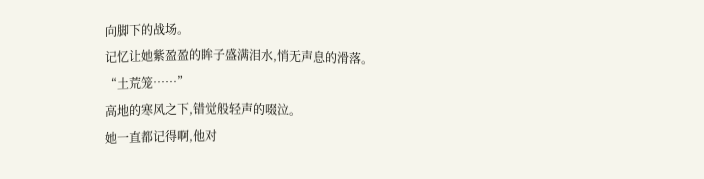向脚下的战场。
记忆让她紫盈盈的眸子盛满泪水,悄无声息的滑落。
“土荒笼……”
高地的寒风之下,错觉般轻声的啜泣。
她一直都记得啊,他对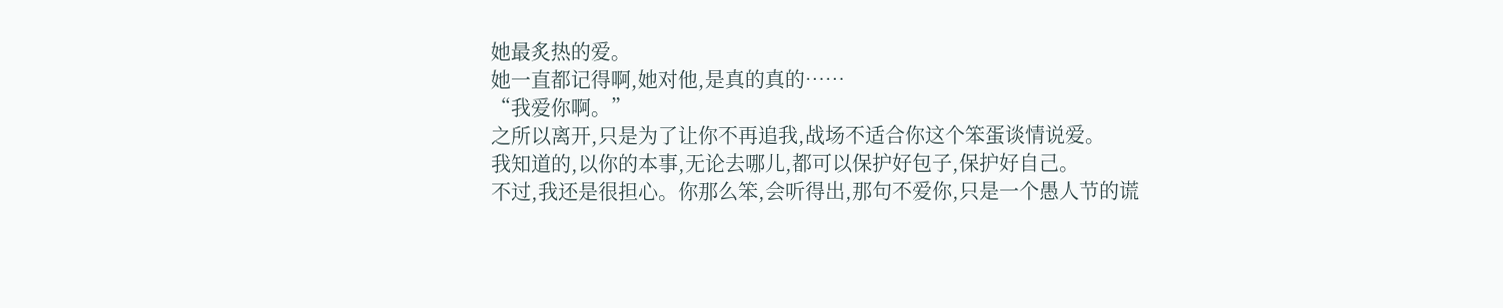她最炙热的爱。
她一直都记得啊,她对他,是真的真的……
“我爱你啊。”
之所以离开,只是为了让你不再追我,战场不适合你这个笨蛋谈情说爱。
我知道的,以你的本事,无论去哪儿,都可以保护好包子,保护好自己。
不过,我还是很担心。你那么笨,会听得出,那句不爱你,只是一个愚人节的谎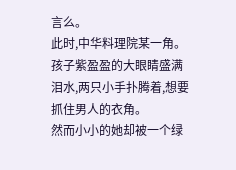言么。
此时,中华料理院某一角。孩子紫盈盈的大眼睛盛满泪水,两只小手扑腾着,想要抓住男人的衣角。
然而小小的她却被一个绿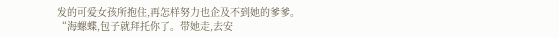发的可爱女孩所抱住,再怎样努力也企及不到她的爹爹。
“海螺蝶,包子就拜托你了。带她走,去安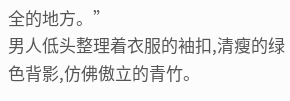全的地方。”
男人低头整理着衣服的袖扣,清瘦的绿色背影,仿佛傲立的青竹。